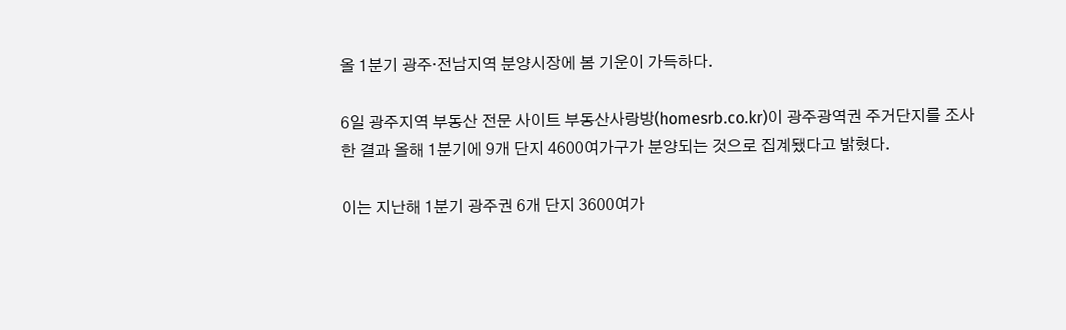올 1분기 광주·전남지역 분양시장에 봄 기운이 가득하다.

6일 광주지역 부동산 전문 사이트 부동산사랑방(homesrb.co.kr)이 광주광역권 주거단지를 조사한 결과 올해 1분기에 9개 단지 4600여가구가 분양되는 것으로 집계됐다고 밝혔다.

이는 지난해 1분기 광주권 6개 단지 3600여가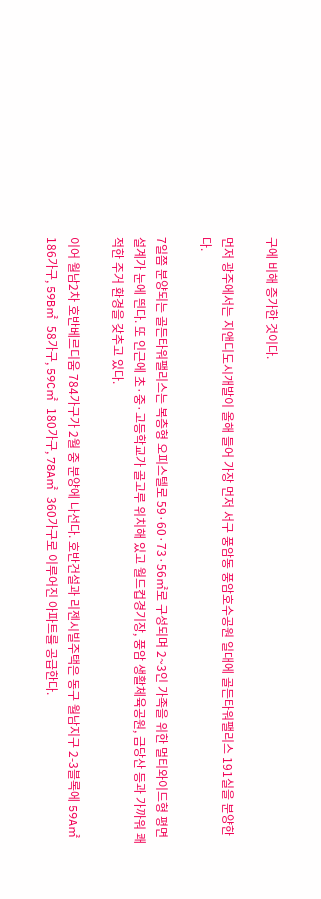구에 비해 증가한 것이다.

먼저 광주에서는 지앤디도시개발이 올해 들어 가장 먼저 서구 풍암동 풍암호수공원 일대에 골든타워팰리스 191실을 분양한다.

7일쯤 분양되는 골든타워팰리스는 복층형 오피스텔로 59·60·73·56㎡로 구성되며 2~3인 가족을 위한 멀티와이드형 평면설계가 눈에 띈다. 또 인근에 초·중·고등학교가 골고루 위치해 있고 월드컵경기장, 풍암 생활체육공원, 금당산 등과 가까워 쾌적한 주거 환경을 갖추고 있다.

이어 월남2차 호반베르디움 784가구가 2월 중 분양에 나선다. 호반건설과 리젠시빌주택은 동구 월남지구 2-3블록에 59A㎡ 186가구, 59B㎡ 58가구, 59C㎡ 180가구, 78A㎡ 360가구로 이루어진 아파트를 공급한다.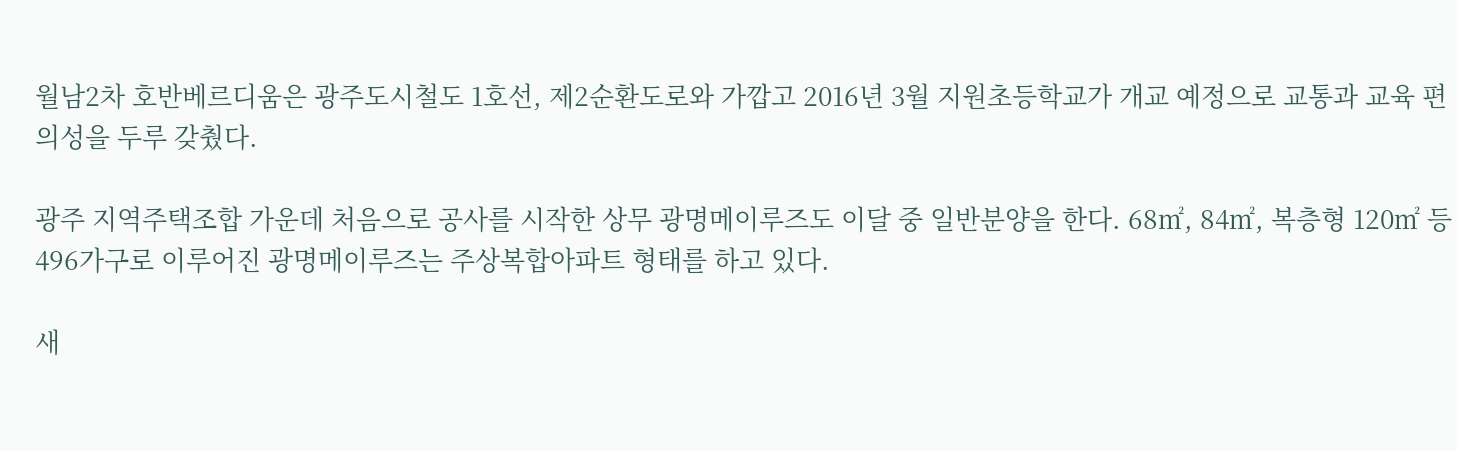월남2차 호반베르디움은 광주도시철도 1호선, 제2순환도로와 가깝고 2016년 3월 지원초등학교가 개교 예정으로 교통과 교육 편의성을 두루 갖췄다.

광주 지역주택조합 가운데 처음으로 공사를 시작한 상무 광명메이루즈도 이달 중 일반분양을 한다. 68㎡, 84㎡, 복층형 120㎡ 등 496가구로 이루어진 광명메이루즈는 주상복합아파트 형태를 하고 있다.

새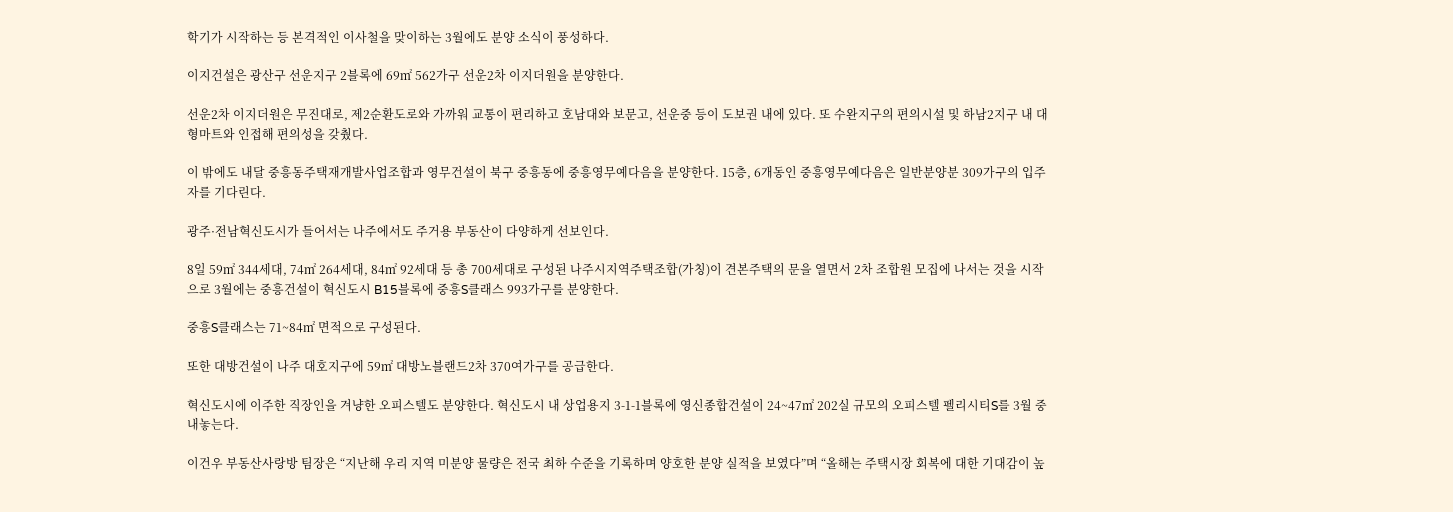학기가 시작하는 등 본격적인 이사철을 맞이하는 3월에도 분양 소식이 풍성하다.

이지건설은 광산구 선운지구 2블록에 69㎡ 562가구 선운2차 이지더원을 분양한다.

선운2차 이지더원은 무진대로, 제2순환도로와 가까워 교통이 편리하고 호남대와 보문고, 선운중 등이 도보권 내에 있다. 또 수완지구의 편의시설 및 하남2지구 내 대형마트와 인접해 편의성을 갖췄다.

이 밖에도 내달 중흥동주택재개발사업조합과 영무건설이 북구 중흥동에 중흥영무예다음을 분양한다. 15층, 6개동인 중흥영무예다음은 일반분양분 309가구의 입주자를 기다린다.

광주·전남혁신도시가 들어서는 나주에서도 주거용 부동산이 다양하게 선보인다.

8일 59㎡ 344세대, 74㎡ 264세대, 84㎡ 92세대 등 총 700세대로 구성된 나주시지역주택조합(가칭)이 견본주택의 문을 열면서 2차 조합원 모집에 나서는 것을 시작으로 3월에는 중흥건설이 혁신도시 B15블록에 중흥S클래스 993가구를 분양한다.

중흥S클래스는 71~84㎡ 면적으로 구성된다.

또한 대방건설이 나주 대호지구에 59㎡ 대방노블랜드2차 370여가구를 공급한다.

혁신도시에 이주한 직장인을 겨냥한 오피스텔도 분양한다. 혁신도시 내 상업용지 3-1-1블록에 영신종합건설이 24~47㎡ 202실 규모의 오피스텔 펠리시티S를 3월 중 내놓는다.

이건우 부동산사랑방 팀장은 “지난해 우리 지역 미분양 물량은 전국 최하 수준을 기록하며 양호한 분양 실적을 보였다”며 “올해는 주택시장 회복에 대한 기대감이 높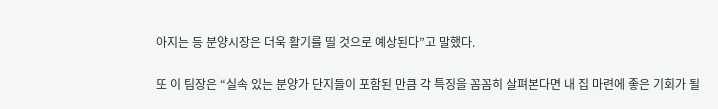아지는 등 분양시장은 더욱 활기를 띨 것으로 예상된다”고 말했다.

또 이 팀장은 “실속 있는 분양가 단지들이 포함된 만큼 각 특징을 꼼꼼히 살펴본다면 내 집 마련에 좋은 기회가 될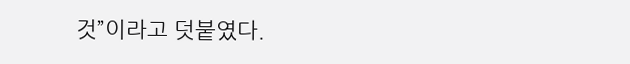것”이라고 덧붙였다.